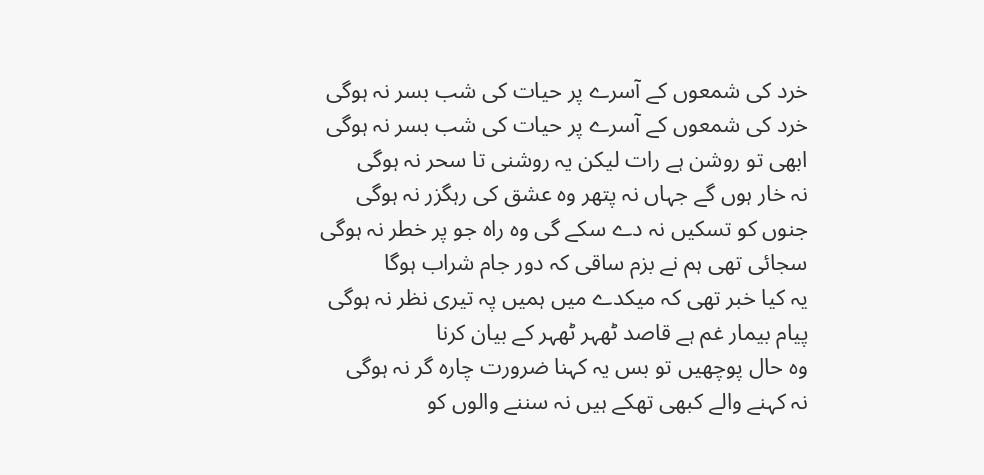خرد کی شمعوں کے آسرے پر حیات کی شب بسر نہ ہوگی
خرد کی شمعوں کے آسرے پر حیات کی شب بسر نہ ہوگی
ابھی تو روشن ہے رات لیکن یہ روشنی تا سحر نہ ہوگی
نہ خار ہوں گے جہاں نہ پتھر وہ عشق کی رہگزر نہ ہوگی
جنوں کو تسکیں نہ دے سکے گی وہ راہ جو پر خطر نہ ہوگی
سجائی تھی ہم نے بزم ساقی کہ دور جام شراب ہوگا
یہ کیا خبر تھی کہ میکدے میں ہمیں پہ تیری نظر نہ ہوگی
پیام بیمار غم ہے قاصد ٹھہر ٹھہر کے بیان کرنا
وہ حال پوچھیں تو بس یہ کہنا ضرورت چارہ گر نہ ہوگی
نہ کہنے والے کبھی تھکے ہیں نہ سننے والوں کو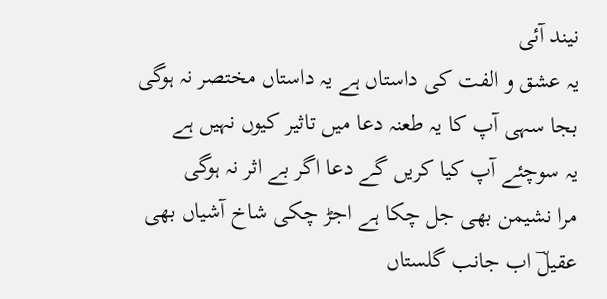نیند آئی
یہ عشق و الفت کی داستاں ہے یہ داستاں مختصر نہ ہوگی
بجا سہی آپ کا یہ طعنہ دعا میں تاثیر کیوں نہیں ہے
یہ سوچئے آپ کیا کریں گے دعا اگر بے اثر نہ ہوگی
مرا نشیمن بھی جل چکا ہے اجڑ چکی شاخ آشیاں بھی
عقیلؔ اب جانب گلستاں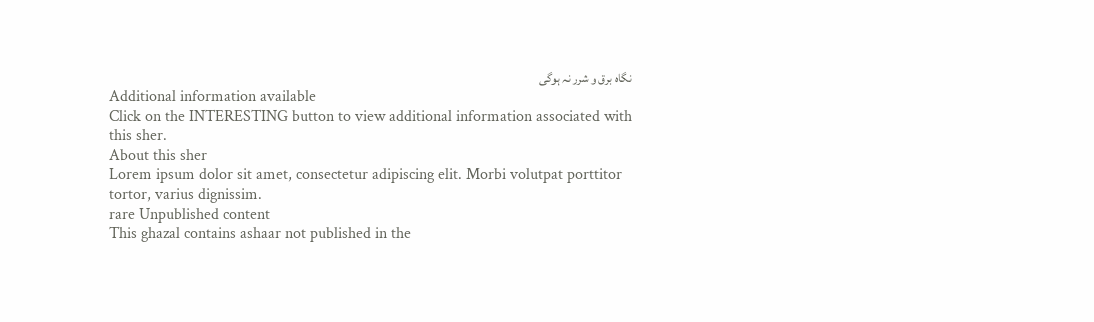نگاہ برق و شرر نہ ہوگی
Additional information available
Click on the INTERESTING button to view additional information associated with this sher.
About this sher
Lorem ipsum dolor sit amet, consectetur adipiscing elit. Morbi volutpat porttitor tortor, varius dignissim.
rare Unpublished content
This ghazal contains ashaar not published in the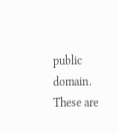public domain. These are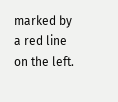marked by a red line on the left.